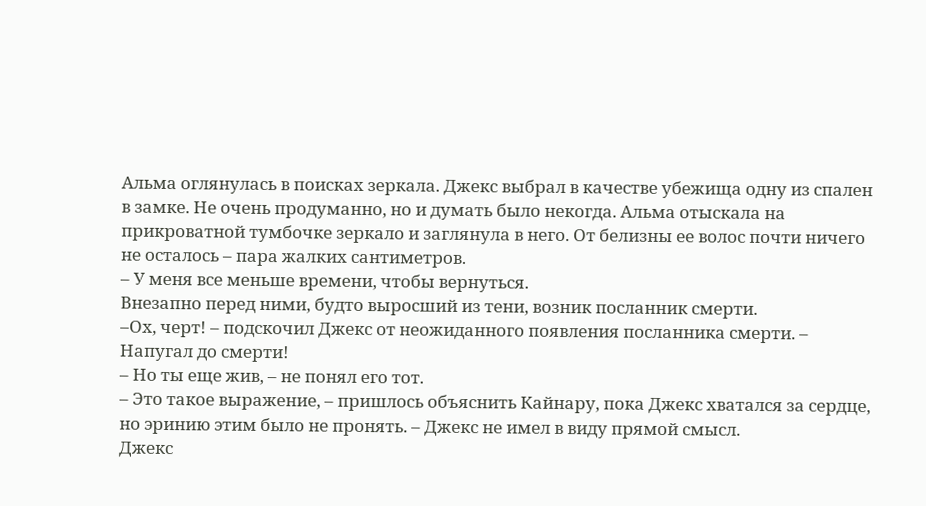Альма оглянулась в поисках зеркала. Джекс выбрал в качестве убежища одну из спален в замке. Не очень продуманно, но и думать было некогда. Альма отыскала на прикроватной тумбочке зеркало и заглянула в него. От белизны ее волос почти ничего не осталось – пара жалких сантиметров.
– У меня все меньше времени, чтобы вернуться.
Внезапно перед ними, будто выросший из тени, возник посланник смерти.
–Ох, черт! – подскочил Джекс от неожиданного появления посланника смерти. – Напугал до смерти!
– Но ты еще жив, – не понял его тот.
– Это такое выражение, – пришлось объяснить Кайнару, пока Джекс хватался за сердце, но эринию этим было не пронять. – Джекс не имел в виду прямой смысл.
Джекс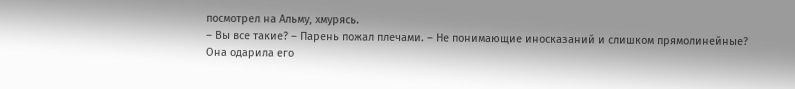посмотрел на Альму, хмурясь.
– Вы все такие? – Парень пожал плечами. – Не понимающие иносказаний и слишком прямолинейные?
Она одарила его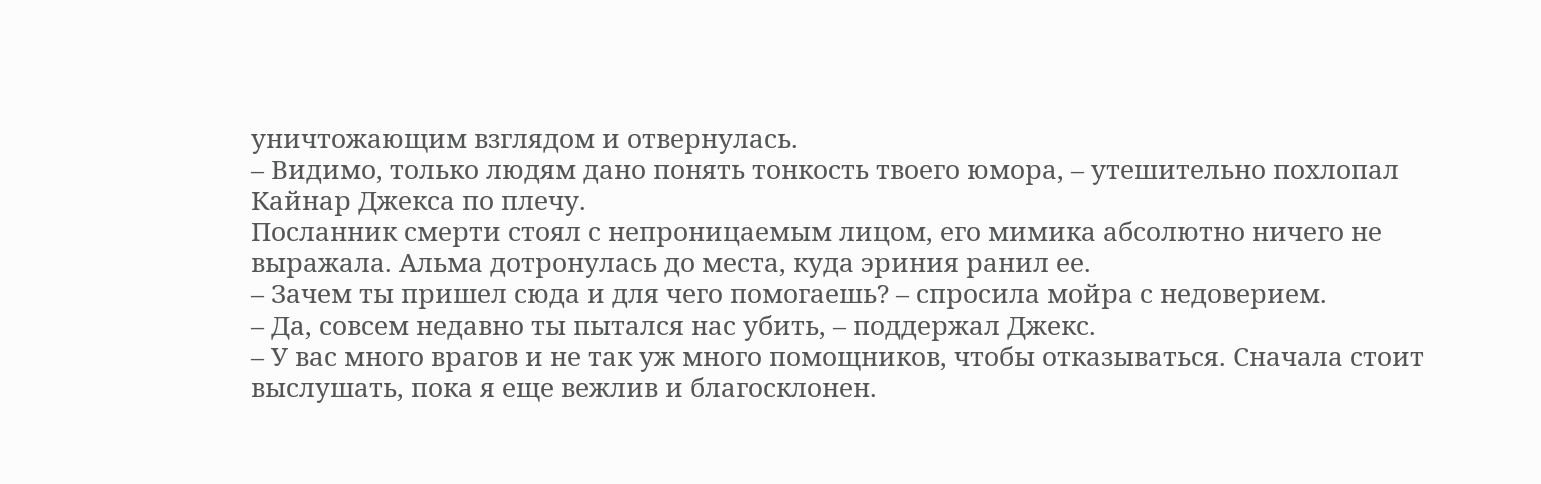уничтожающим взглядом и отвернулась.
– Видимо, только людям дано понять тонкость твоего юмора, – утешительно похлопал Кайнар Джекса по плечу.
Посланник смерти стоял с непроницаемым лицом, его мимика абсолютно ничего не выражала. Альма дотронулась до места, куда эриния ранил ее.
– Зачем ты пришел сюда и для чего помогаешь? – спросила мойра с недоверием.
– Да, совсем недавно ты пытался нас убить, – поддержал Джекс.
– У вас много врагов и не так уж много помощников, чтобы отказываться. Сначала стоит выслушать, пока я еще вежлив и благосклонен.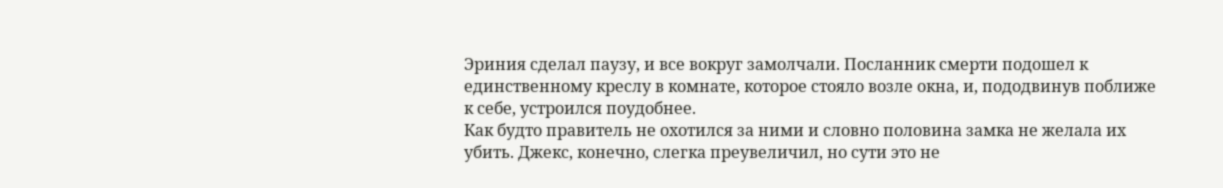Эриния сделал паузу, и все вокруг замолчали. Посланник смерти подошел к единственному креслу в комнате, которое стояло возле окна, и, пододвинув поближе к себе, устроился поудобнее.
Как будто правитель не охотился за ними и словно половина замка не желала их убить. Джекс, конечно, слегка преувеличил, но сути это не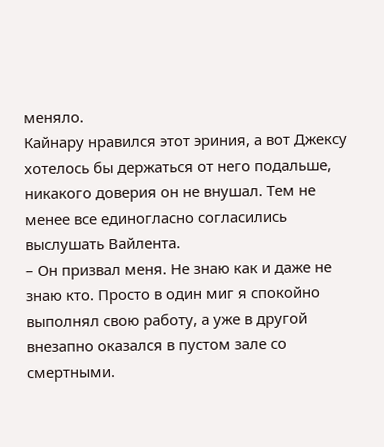меняло.
Кайнару нравился этот эриния, а вот Джексу хотелось бы держаться от него подальше, никакого доверия он не внушал. Тем не менее все единогласно согласились выслушать Вайлента.
– Он призвал меня. Не знаю как и даже не знаю кто. Просто в один миг я спокойно выполнял свою работу, а уже в другой внезапно оказался в пустом зале со смертными.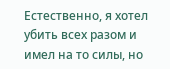Естественно, я хотел убить всех разом и имел на то силы, но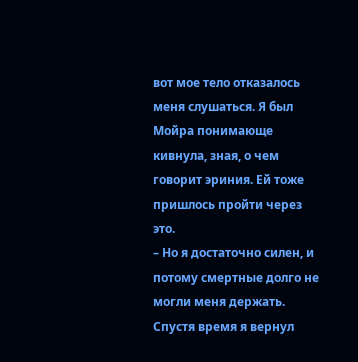вот мое тело отказалось меня слушаться. Я был
Мойра понимающе кивнула, зная, о чем говорит эриния. Ей тоже пришлось пройти через это.
– Но я достаточно силен, и потому смертные долго не могли меня держать. Спустя время я вернул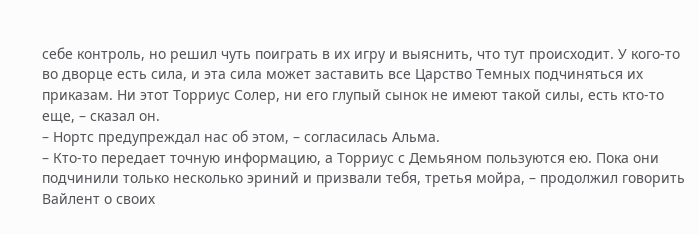себе контроль, но решил чуть поиграть в их игру и выяснить, что тут происходит. У кого-то во дворце есть сила, и эта сила может заставить все Царство Темных подчиняться их приказам. Ни этот Торриус Солер, ни его глупый сынок не имеют такой силы, есть кто-то еще, – сказал он.
– Нортс предупреждал нас об этом, – согласилась Альма.
– Кто-то передает точную информацию, а Торриус с Демьяном пользуются ею. Пока они подчинили только несколько эриний и призвали тебя, третья мойра, – продолжил говорить Вайлент о своих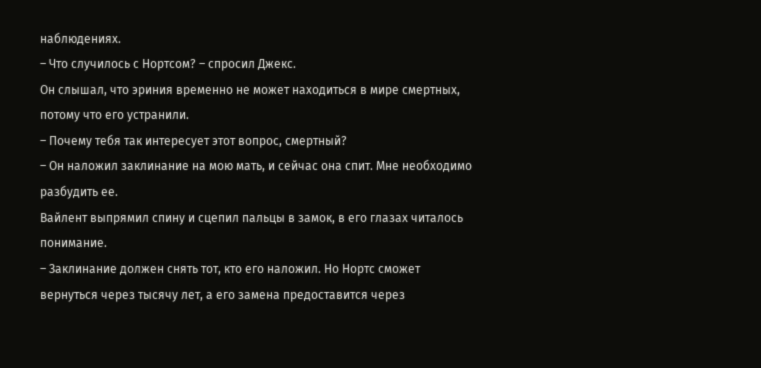наблюдениях.
– Что случилось с Нортсом? – спросил Джекс.
Он слышал, что эриния временно не может находиться в мире смертных, потому что его устранили.
– Почему тебя так интересует этот вопрос, смертный?
– Он наложил заклинание на мою мать, и сейчас она спит. Мне необходимо разбудить ее.
Вайлент выпрямил спину и сцепил пальцы в замок, в его глазах читалось понимание.
– Заклинание должен снять тот, кто его наложил. Но Нортс сможет вернуться через тысячу лет, а его замена предоставится через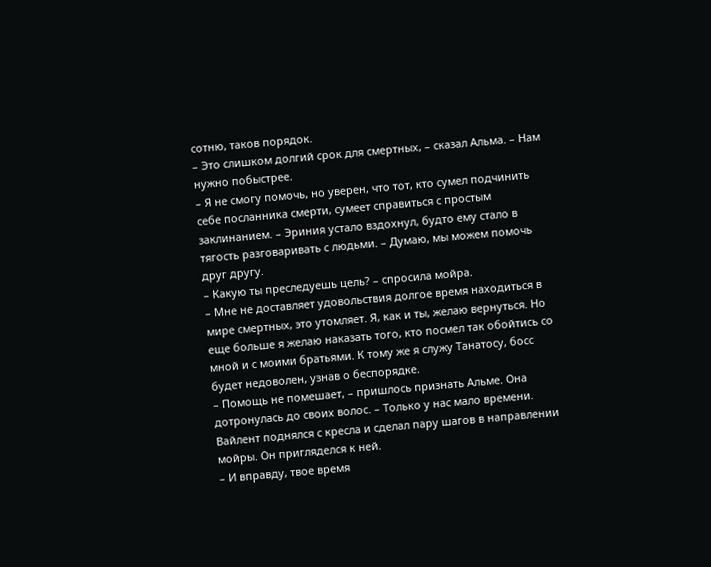сотню, таков порядок.
– Это слишком долгий срок для смертных, – сказал Альма. – Нам нужно побыстрее.
– Я не смогу помочь, но уверен, что тот, кто сумел подчинить себе посланника смерти, сумеет справиться с простым заклинанием. – Эриния устало вздохнул, будто ему стало в тягость разговаривать с людьми. – Думаю, мы можем помочь друг другу.
– Какую ты преследуешь цель? – спросила мойра.
– Мне не доставляет удовольствия долгое время находиться в мире смертных, это утомляет. Я, как и ты, желаю вернуться. Но еще больше я желаю наказать того, кто посмел так обойтись со мной и с моими братьями. К тому же я служу Танатосу, босс будет недоволен, узнав о беспорядке.
– Помощь не помешает, – пришлось признать Альме. Она дотронулась до своих волос. – Только у нас мало времени.
Вайлент поднялся с кресла и сделал пару шагов в направлении мойры. Он пригляделся к ней.
– И вправду, твое время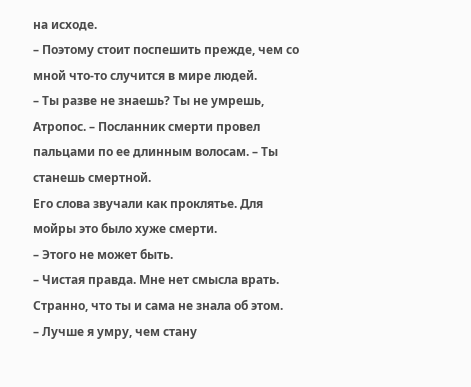на исходе.
– Поэтому стоит поспешить прежде, чем со мной что-то случится в мире людей.
– Ты разве не знаешь? Ты не умрешь, Атропос. – Посланник смерти провел пальцами по ее длинным волосам. – Ты станешь смертной.
Его слова звучали как проклятье. Для мойры это было хуже смерти.
– Этого не может быть.
– Чистая правда. Мне нет смысла врать. Странно, что ты и сама не знала об этом.
– Лучше я умру, чем стану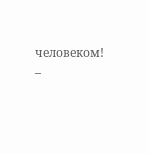человеком! –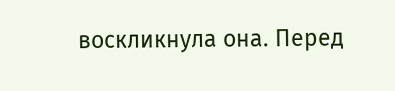воскликнула она. Перед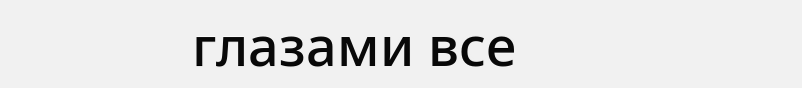глазами все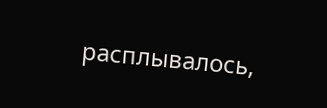расплывалось,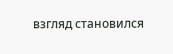взгляд становился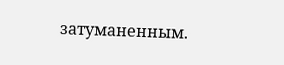затуманенным.